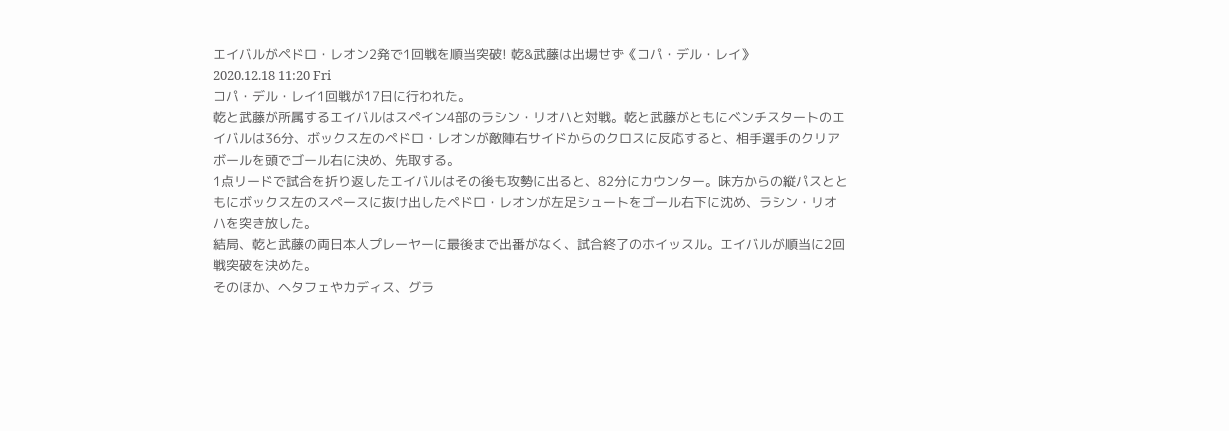エイバルがペドロ・レオン2発で1回戦を順当突破! 乾&武藤は出場せず《コパ・デル・レイ》
2020.12.18 11:20 Fri
コパ・デル・レイ1回戦が17日に行われた。
乾と武藤が所属するエイバルはスペイン4部のラシン・リオハと対戦。乾と武藤がともにベンチスタートのエイバルは36分、ボックス左のペドロ・レオンが敵陣右サイドからのクロスに反応すると、相手選手のクリアボールを頭でゴール右に決め、先取する。
1点リードで試合を折り返したエイバルはその後も攻勢に出ると、82分にカウンター。味方からの縦パスとともにボックス左のスペースに抜け出したペドロ・レオンが左足シュートをゴール右下に沈め、ラシン・リオハを突き放した。
結局、乾と武藤の両日本人プレーヤーに最後まで出番がなく、試合終了のホイッスル。エイバルが順当に2回戦突破を決めた。
そのほか、ヘタフェやカディス、グラ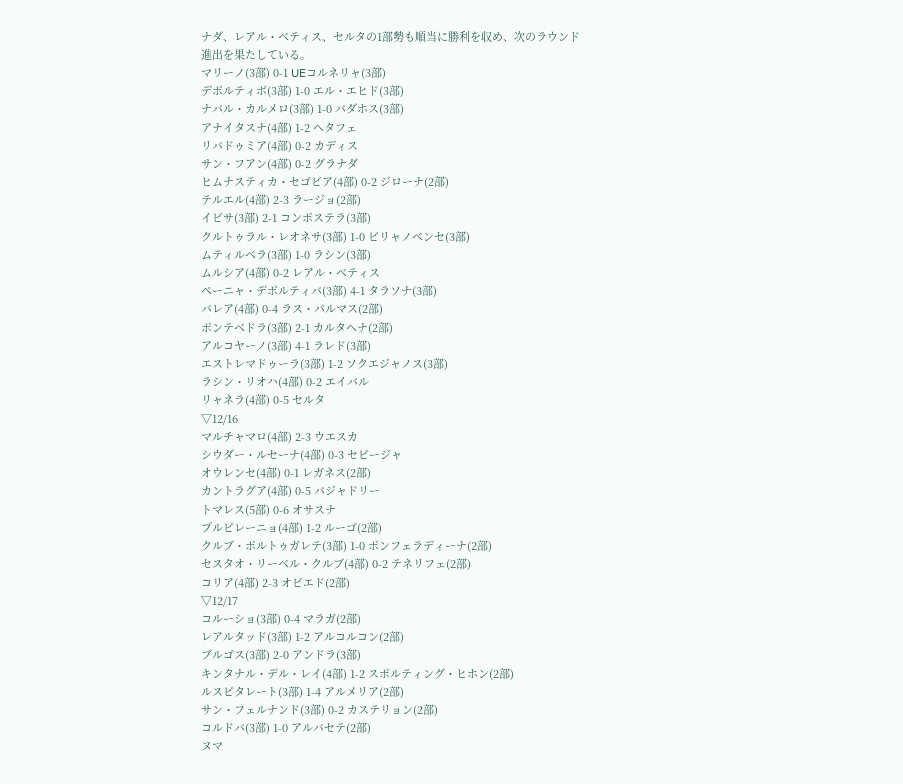ナダ、レアル・ベティス、セルタの1部勢も順当に勝利を収め、次のラウンド進出を果たしている。
マリーノ(3部) 0-1 UEコルネリャ(3部)
デポルティボ(3部) 1-0 エル・エヒド(3部)
ナバル・カルメロ(3部) 1-0 バダホス(3部)
アナイタスナ(4部) 1-2 ヘタフェ
リバドゥミア(4部) 0-2 カディス
サン・フアン(4部) 0-2 グラナダ
ヒムナスティカ・セゴビア(4部) 0-2 ジローナ(2部)
テルエル(4部) 2-3 ラージョ(2部)
イビサ(3部) 2-1 コンポステラ(3部)
クルトゥラル・レオネサ(3部) 1-0 ビリャノベンセ(3部)
ムティルベラ(3部) 1-0 ラシン(3部)
ムルシア(4部) 0-2 レアル・ベティス
ペーニャ・デポルティバ(3部) 4-1 タラソナ(3部)
バレア(4部) 0-4 ラス・パルマス(2部)
ポンテベドラ(3部) 2-1 カルタヘナ(2部)
アルコヤーノ(3部) 4-1 ラレド(3部)
エストレマドゥーラ(3部) 1-2 ソクエジャノス(3部)
ラシン・リオハ(4部) 0-2 エイバル
リャネラ(4部) 0-5 セルタ
▽12/16
マルチャマロ(4部) 2-3 ウエスカ
シウダー・ルセーナ(4部) 0-3 セビージャ
オウレンセ(4部) 0-1 レガネス(2部)
カントラグア(4部) 0-5 バジャドリー
トマレス(5部) 0-6 オサスナ
プルピレーニョ(4部) 1-2 ルーゴ(2部)
クルブ・ポルトゥガレテ(3部) 1-0 ポンフェラディーナ(2部)
セスタオ・リーベル・クルブ(4部) 0-2 テネリフェ(2部)
コリア(4部) 2-3 オビエド(2部)
▽12/17
コルーショ(3部) 0-4 マラガ(2部)
レアルタッド(3部) 1-2 アルコルコン(2部)
ブルゴス(3部) 2-0 アンドラ(3部)
キンタナル・デル・レイ(4部) 1-2 スポルティング・ヒホン(2部)
ルスピタレート(3部) 1-4 アルメリア(2部)
サン・フェルナンド(3部) 0-2 カステリョン(2部)
コルドバ(3部) 1-0 アルバセテ(2部)
ヌマ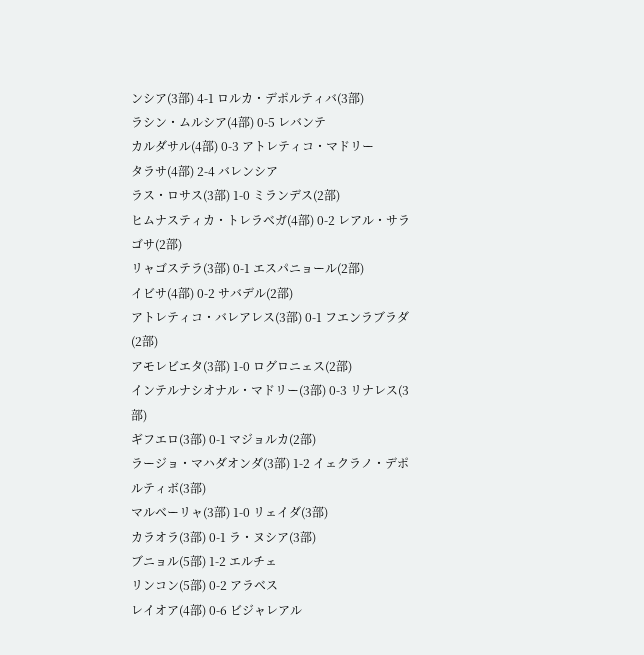ンシア(3部) 4-1 ロルカ・デポルティバ(3部)
ラシン・ムルシア(4部) 0-5 レバンテ
カルダサル(4部) 0-3 アトレティコ・マドリー
タラサ(4部) 2-4 バレンシア
ラス・ロサス(3部) 1-0 ミランデス(2部)
ヒムナスティカ・トレラベガ(4部) 0-2 レアル・サラゴサ(2部)
リャゴステラ(3部) 0-1 エスパニョール(2部)
イビサ(4部) 0-2 サバデル(2部)
アトレティコ・バレアレス(3部) 0-1 フエンラブラダ(2部)
アモレビエタ(3部) 1-0 ログロニェス(2部)
インテルナシオナル・マドリー(3部) 0-3 リナレス(3部)
ギフエロ(3部) 0-1 マジョルカ(2部)
ラージョ・マハダオンダ(3部) 1-2 イェクラノ・デポルティボ(3部)
マルベーリャ(3部) 1-0 リェイダ(3部)
カラオラ(3部) 0-1 ラ・ヌシア(3部)
ブニョル(5部) 1-2 エルチェ
リンコン(5部) 0-2 アラベス
レイオア(4部) 0-6 ビジャレアル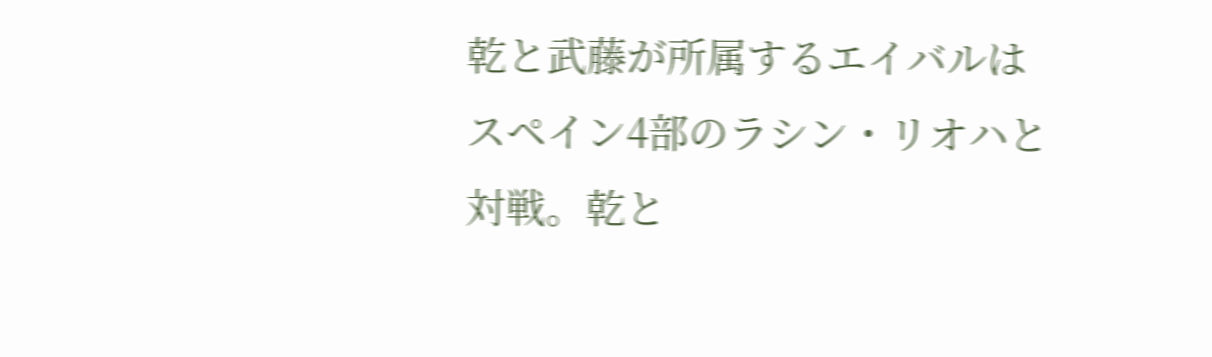乾と武藤が所属するエイバルはスペイン4部のラシン・リオハと対戦。乾と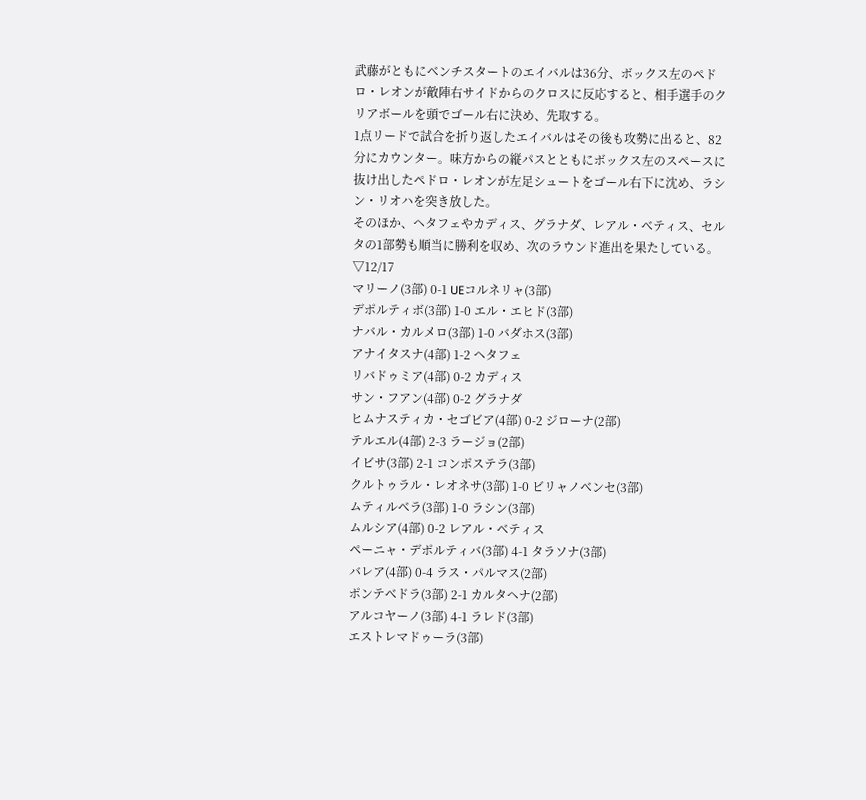武藤がともにベンチスタートのエイバルは36分、ボックス左のペドロ・レオンが敵陣右サイドからのクロスに反応すると、相手選手のクリアボールを頭でゴール右に決め、先取する。
1点リードで試合を折り返したエイバルはその後も攻勢に出ると、82分にカウンター。味方からの縦パスとともにボックス左のスペースに抜け出したペドロ・レオンが左足シュートをゴール右下に沈め、ラシン・リオハを突き放した。
そのほか、ヘタフェやカディス、グラナダ、レアル・ベティス、セルタの1部勢も順当に勝利を収め、次のラウンド進出を果たしている。
▽12/17
マリーノ(3部) 0-1 UEコルネリャ(3部)
デポルティボ(3部) 1-0 エル・エヒド(3部)
ナバル・カルメロ(3部) 1-0 バダホス(3部)
アナイタスナ(4部) 1-2 ヘタフェ
リバドゥミア(4部) 0-2 カディス
サン・フアン(4部) 0-2 グラナダ
ヒムナスティカ・セゴビア(4部) 0-2 ジローナ(2部)
テルエル(4部) 2-3 ラージョ(2部)
イビサ(3部) 2-1 コンポステラ(3部)
クルトゥラル・レオネサ(3部) 1-0 ビリャノベンセ(3部)
ムティルベラ(3部) 1-0 ラシン(3部)
ムルシア(4部) 0-2 レアル・ベティス
ペーニャ・デポルティバ(3部) 4-1 タラソナ(3部)
バレア(4部) 0-4 ラス・パルマス(2部)
ポンテベドラ(3部) 2-1 カルタヘナ(2部)
アルコヤーノ(3部) 4-1 ラレド(3部)
エストレマドゥーラ(3部)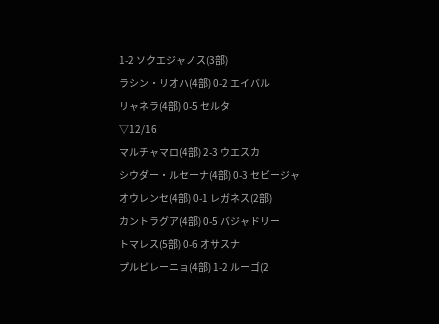1-2 ソクエジャノス(3部)
ラシン・リオハ(4部) 0-2 エイバル
リャネラ(4部) 0-5 セルタ
▽12/16
マルチャマロ(4部) 2-3 ウエスカ
シウダー・ルセーナ(4部) 0-3 セビージャ
オウレンセ(4部) 0-1 レガネス(2部)
カントラグア(4部) 0-5 バジャドリー
トマレス(5部) 0-6 オサスナ
プルピレーニョ(4部) 1-2 ルーゴ(2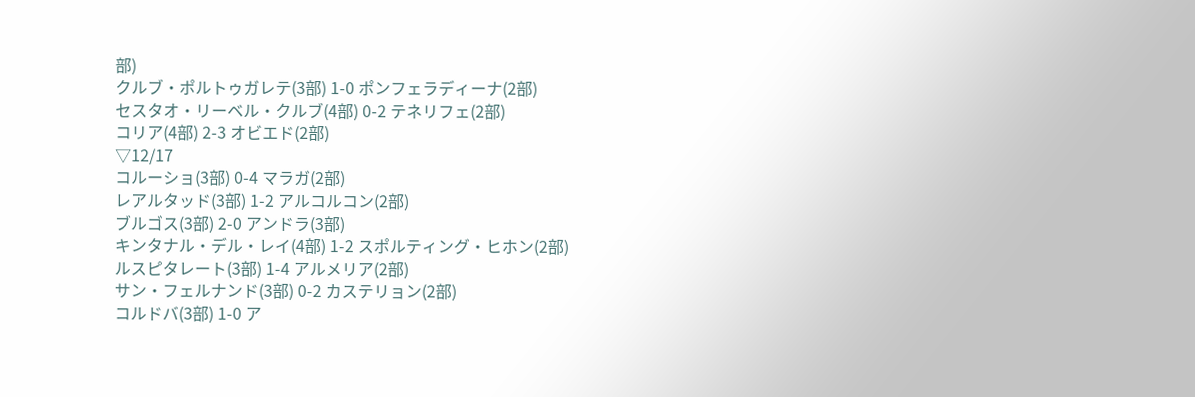部)
クルブ・ポルトゥガレテ(3部) 1-0 ポンフェラディーナ(2部)
セスタオ・リーベル・クルブ(4部) 0-2 テネリフェ(2部)
コリア(4部) 2-3 オビエド(2部)
▽12/17
コルーショ(3部) 0-4 マラガ(2部)
レアルタッド(3部) 1-2 アルコルコン(2部)
ブルゴス(3部) 2-0 アンドラ(3部)
キンタナル・デル・レイ(4部) 1-2 スポルティング・ヒホン(2部)
ルスピタレート(3部) 1-4 アルメリア(2部)
サン・フェルナンド(3部) 0-2 カステリョン(2部)
コルドバ(3部) 1-0 ア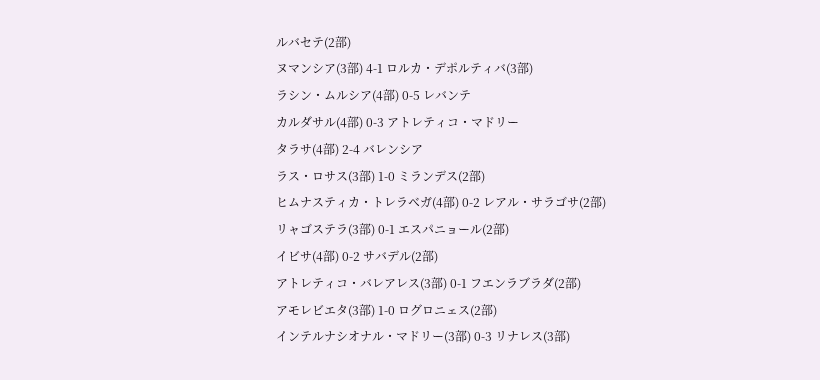ルバセテ(2部)
ヌマンシア(3部) 4-1 ロルカ・デポルティバ(3部)
ラシン・ムルシア(4部) 0-5 レバンテ
カルダサル(4部) 0-3 アトレティコ・マドリー
タラサ(4部) 2-4 バレンシア
ラス・ロサス(3部) 1-0 ミランデス(2部)
ヒムナスティカ・トレラベガ(4部) 0-2 レアル・サラゴサ(2部)
リャゴステラ(3部) 0-1 エスパニョール(2部)
イビサ(4部) 0-2 サバデル(2部)
アトレティコ・バレアレス(3部) 0-1 フエンラブラダ(2部)
アモレビエタ(3部) 1-0 ログロニェス(2部)
インテルナシオナル・マドリー(3部) 0-3 リナレス(3部)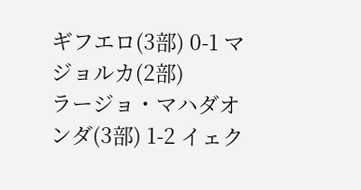ギフエロ(3部) 0-1 マジョルカ(2部)
ラージョ・マハダオンダ(3部) 1-2 イェク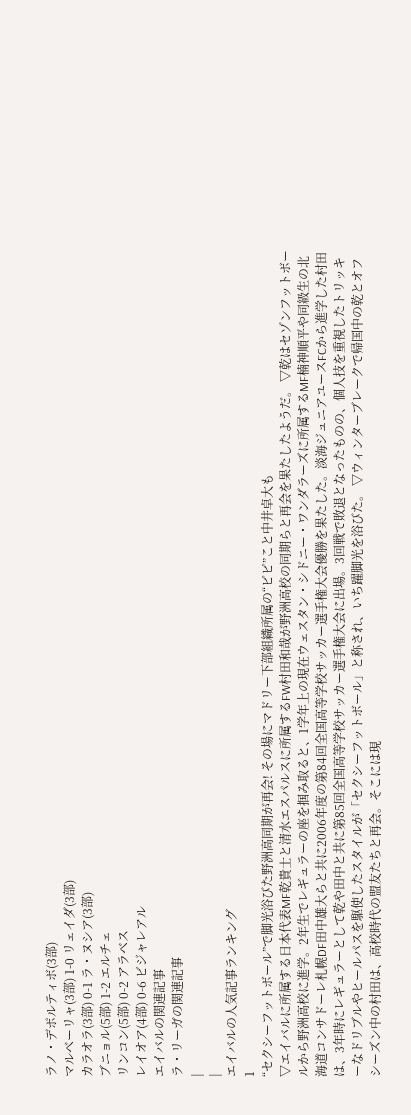ラノ・デポルティボ(3部)
マルベーリャ(3部) 1-0 リェイダ(3部)
カラオラ(3部) 0-1 ラ・ヌシア(3部)
ブニョル(5部) 1-2 エルチェ
リンコン(5部) 0-2 アラベス
レイオア(4部) 0-6 ビジャレアル
エイバルの関連記事
ラ・リーガの関連記事
|
|
エイバルの人気記事ランキング
1
“セクシーフットボール”で脚光浴びた野洲高同期が再会! その場にマドリー下部組織所属の“ピピ”こと中井卓大も
▽エイバルに所属する日本代表MF乾貴士と清水エスパルスに所属するFW村田和哉が野洲高校の同期らと再会を果たしたようだ。 ▽乾はセゾンフットボールから野洲高校に進学。2年生でレギュラーの座を掴み取ると、1学年上の現在ウェスタン・シドニー・ワンダラーズに所属するMF楠神順平や同級生の北海道コンサドーレ札幌DF田中雄大らと共に2006年度の第84回全国高等学校サッカー選手権大会優勝を果たした。淡海ジュニアユースFCから進学した村田は、3年時にレギュラーとして乾や田中と共に第85回全国高等学校サッカー選手権大会に出場。3回戦で敗退となったものの、個人技を重視したトリッキーなドリブルやヒールパスを駆使したスタイルが「セクシーフットボール」と称され、いち躍脚光を浴びた。 ▽ウィンターブレークで帰国中の乾とオフシーズン中の村田は、高校時代の盟友たちと再会。そこには現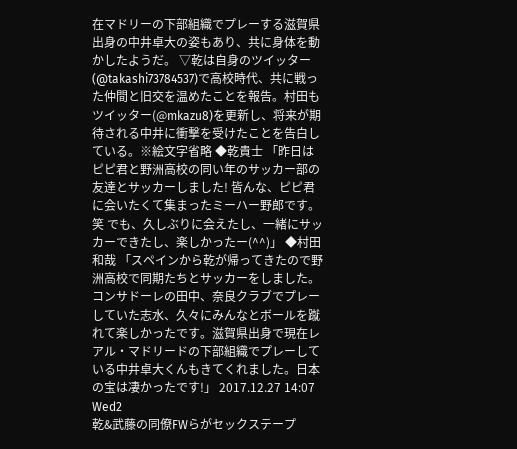在マドリーの下部組織でプレーする滋賀県出身の中井卓大の姿もあり、共に身体を動かしたようだ。 ▽乾は自身のツイッター(@takashi73784537)で高校時代、共に戦った仲間と旧交を温めたことを報告。村田もツイッター(@mkazu8)を更新し、将来が期待される中井に衝撃を受けたことを告白している。※絵文字省略 ◆乾貴士 「昨日はピピ君と野洲高校の同い年のサッカー部の友達とサッカーしました! 皆んな、ピピ君に会いたくて集まったミーハー野郎です。笑 でも、久しぶりに会えたし、一緒にサッカーできたし、楽しかったー(^^)」 ◆村田和哉 「スペインから乾が帰ってきたので野洲高校で同期たちとサッカーをしました。コンサドーレの田中、奈良クラブでプレーしていた志水、久々にみんなとボールを蹴れて楽しかったです。滋賀県出身で現在レアル・マドリードの下部組織でプレーしている中井卓大くんもきてくれました。日本の宝は凄かったです!」 2017.12.27 14:07 Wed2
乾&武藤の同僚FWらがセックステープ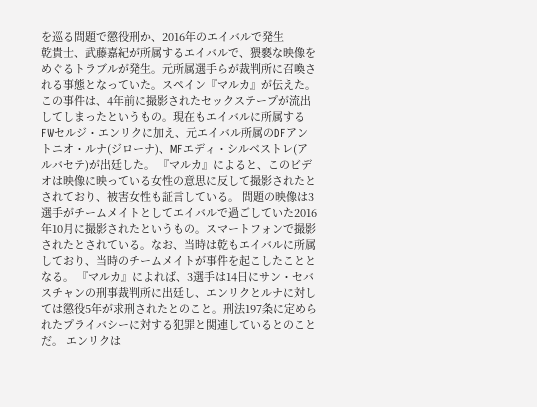を巡る問題で懲役刑か、2016年のエイバルで発生
乾貴士、武藤嘉紀が所属するエイバルで、猥褻な映像をめぐるトラブルが発生。元所属選手らが裁判所に召喚される事態となっていた。スペイン『マルカ』が伝えた。 この事件は、4年前に撮影されたセックステープが流出してしまったというもの。現在もエイバルに所属するFWセルジ・エンリクに加え、元エイバル所属のDFアントニオ・ルナ(ジローナ)、MFエディ・シルベストレ(アルバセテ)が出廷した。 『マルカ』によると、このビデオは映像に映っている女性の意思に反して撮影されたとされており、被害女性も証言している。 問題の映像は3選手がチームメイトとしてエイバルで過ごしていた2016年10月に撮影されたというもの。スマートフォンで撮影されたとされている。なお、当時は乾もエイバルに所属しており、当時のチームメイトが事件を起こしたこととなる。 『マルカ』によれば、3選手は14日にサン・セバスチャンの刑事裁判所に出廷し、エンリクとルナに対しては懲役5年が求刑されたとのこと。刑法197条に定められたプライバシーに対する犯罪と関連しているとのことだ。 エンリクは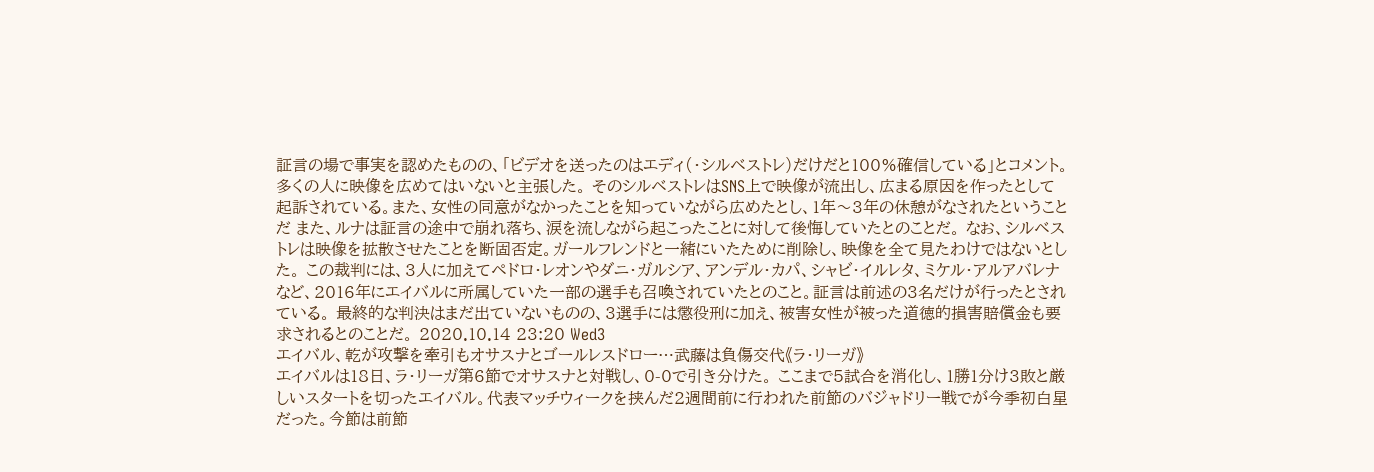証言の場で事実を認めたものの、「ビデオを送ったのはエディ(・シルベストレ)だけだと100%確信している」とコメント。多くの人に映像を広めてはいないと主張した。 そのシルベストレはSNS上で映像が流出し、広まる原因を作ったとして起訴されている。また、女性の同意がなかったことを知っていながら広めたとし、1年〜3年の休憩がなされたということだ また、ルナは証言の途中で崩れ落ち、涙を流しながら起こったことに対して後悔していたとのことだ。 なお、シルベストレは映像を拡散させたことを断固否定。ガールフレンドと一緒にいたために削除し、映像を全て見たわけではないとした。 この裁判には、3人に加えてペドロ・レオンやダニ・ガルシア、アンデル・カパ、シャビ・イルレタ、ミケル・アルアバレナなど、2016年にエイバルに所属していた一部の選手も召喚されていたとのこと。証言は前述の3名だけが行ったとされている。 最終的な判決はまだ出ていないものの、3選手には懲役刑に加え、被害女性が被った道徳的損害賠償金も要求されるとのことだ。 2020.10.14 23:20 Wed3
エイバル、乾が攻撃を牽引もオサスナとゴールレスドロー…武藤は負傷交代《ラ・リーガ》
エイバルは18日、ラ・リーガ第6節でオサスナと対戦し、0-0で引き分けた。 ここまで5試合を消化し、1勝1分け3敗と厳しいスタートを切ったエイバル。代表マッチウィークを挟んだ2週間前に行われた前節のバジャドリー戦でが今季初白星だった。今節は前節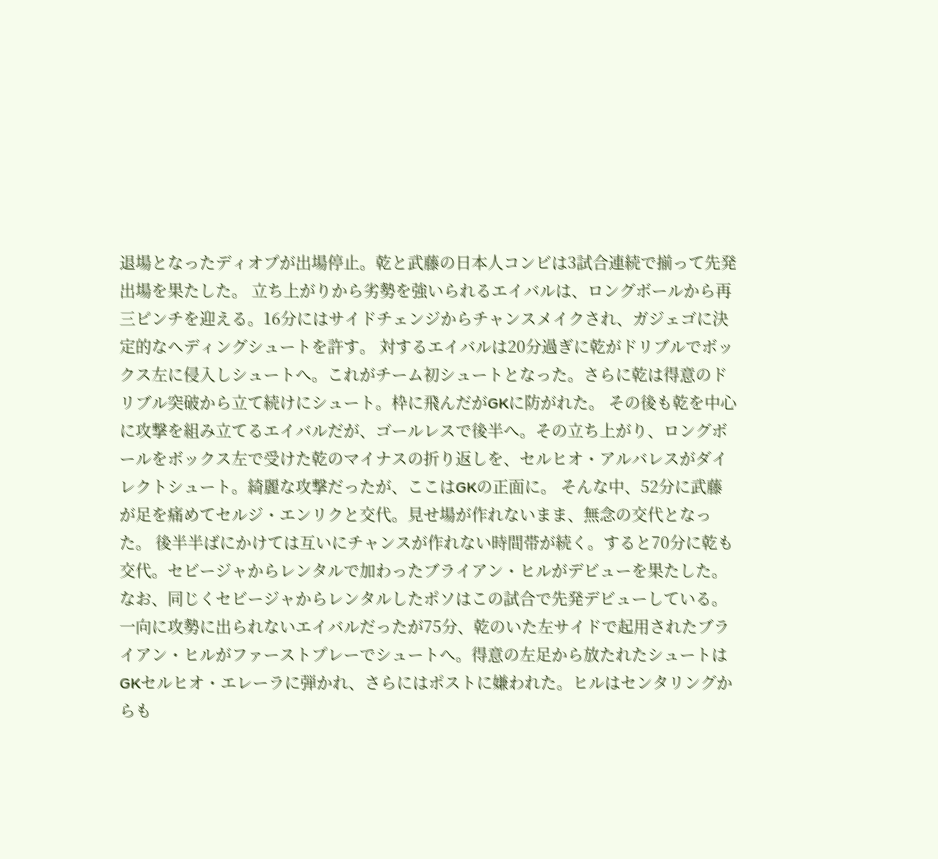退場となったディオプが出場停止。乾と武藤の日本人コンビは3試合連続で揃って先発出場を果たした。 立ち上がりから劣勢を強いられるエイバルは、ロングボールから再三ピンチを迎える。16分にはサイドチェンジからチャンスメイクされ、ガジェゴに決定的なヘディングシュートを許す。 対するエイバルは20分過ぎに乾がドリブルでボックス左に侵入しシュートへ。これがチーム初シュートとなった。さらに乾は得意のドリブル突破から立て続けにシュート。枠に飛んだがGKに防がれた。 その後も乾を中心に攻撃を組み立てるエイバルだが、ゴールレスで後半へ。その立ち上がり、ロングボールをボックス左で受けた乾のマイナスの折り返しを、セルヒオ・アルバレスがダイレクトシュート。綺麗な攻撃だったが、ここはGKの正面に。 そんな中、52分に武藤が足を痛めてセルジ・エンリクと交代。見せ場が作れないまま、無念の交代となった。 後半半ばにかけては互いにチャンスが作れない時間帯が続く。すると70分に乾も交代。セビージャからレンタルで加わったブライアン・ヒルがデビューを果たした。なお、同じくセビージャからレンタルしたポソはこの試合で先発デビューしている。 一向に攻勢に出られないエイバルだったが75分、乾のいた左サイドで起用されたブライアン・ヒルがファーストプレーでシュートへ。得意の左足から放たれたシュートはGKセルヒオ・エレーラに弾かれ、さらにはポストに嫌われた。ヒルはセンタリングからも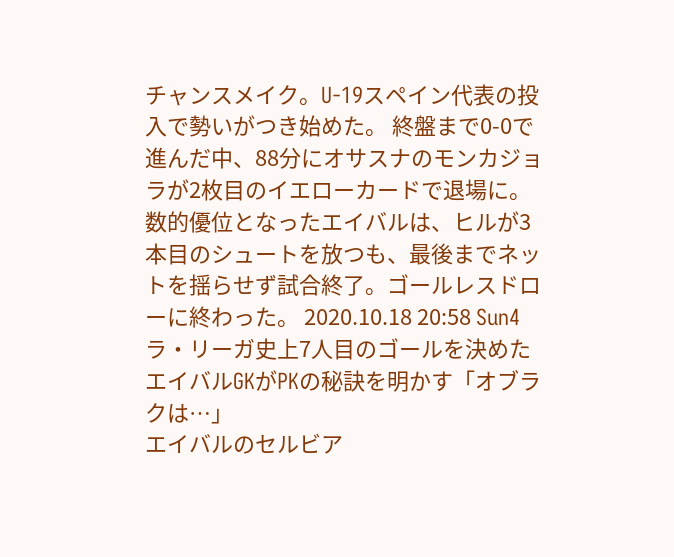チャンスメイク。U-19スペイン代表の投入で勢いがつき始めた。 終盤まで0-0で進んだ中、88分にオサスナのモンカジョラが2枚目のイエローカードで退場に。数的優位となったエイバルは、ヒルが3本目のシュートを放つも、最後までネットを揺らせず試合終了。ゴールレスドローに終わった。 2020.10.18 20:58 Sun4
ラ・リーガ史上7人目のゴールを決めたエイバルGKがPKの秘訣を明かす「オブラクは…」
エイバルのセルビア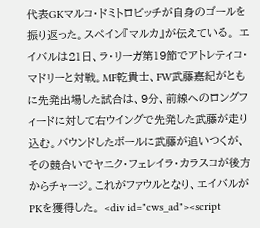代表GKマルコ・ドミトロビッチが自身のゴールを振り返った。スペイン『マルカ』が伝えている。 エイバルは21日、ラ・リーガ第19節でアトレティコ・マドリーと対戦。MF乾貴士、FW武藤嘉紀がともに先発出場した試合は、9分、前線へのロングフィードに対して右ウイングで先発した武藤が走り込む。バウンドしたボールに武藤が追いつくが、その競合いでヤニク・フェレイラ・カラスコが後方からチャージ。これがファウルとなり、エイバルがPKを獲得した。 <div id="cws_ad"><script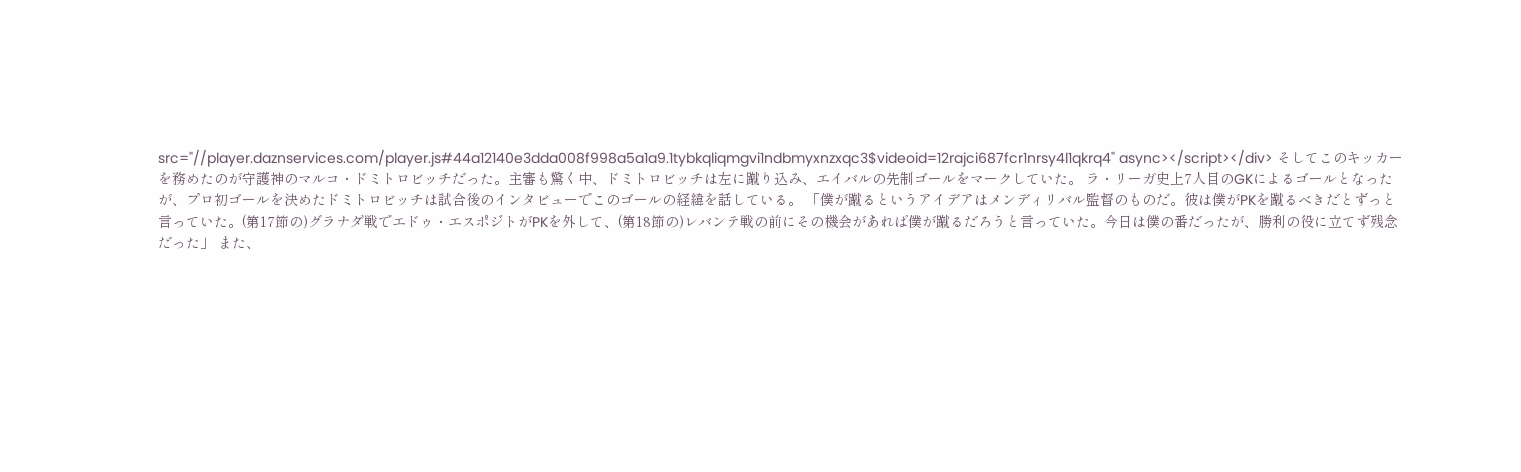src="//player.daznservices.com/player.js#44a12140e3dda008f998a5a1a9.1tybkqliqmgvi1ndbmyxnzxqc3$videoid=12rajci687fcr1nrsy4l1qkrq4" async></script></div> そしてこのキッカーを務めたのが守護神のマルコ・ドミトロビッチだった。主審も驚く中、ドミトロビッチは左に蹴り込み、エイバルの先制ゴールをマークしていた。 ラ・リーガ史上7人目のGKによるゴールとなったが、プロ初ゴールを決めたドミトロビッチは試合後のインタビューでこのゴールの経緯を話している。 「僕が蹴るというアイデアはメンディリバル監督のものだ。彼は僕がPKを蹴るべきだとずっと言っていた。(第17節の)グラナダ戦でエドゥ・エスポジトがPKを外して、(第18節の)レバンテ戦の前にその機会があれば僕が蹴るだろうと言っていた。今日は僕の番だったが、勝利の役に立てず残念だった」 また、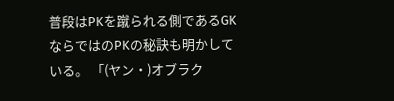普段はPKを蹴られる側であるGKならではのPKの秘訣も明かしている。 「(ヤン・)オブラク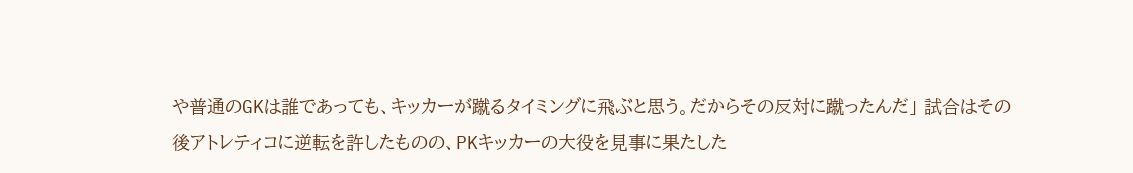や普通のGKは誰であっても、キッカーが蹴るタイミングに飛ぶと思う。だからその反対に蹴ったんだ」 試合はその後アトレティコに逆転を許したものの、PKキッカーの大役を見事に果たした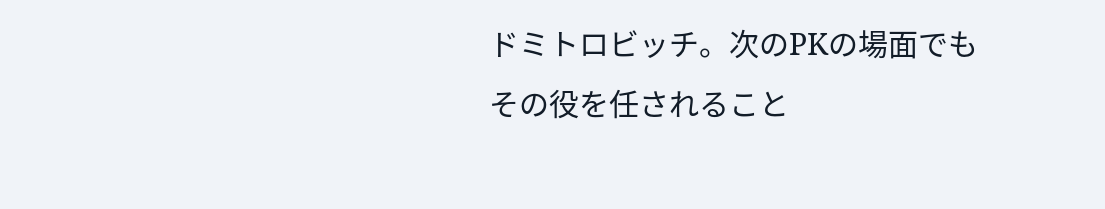ドミトロビッチ。次のPKの場面でもその役を任されること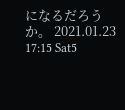になるだろうか。 2021.01.23 17:15 Sat5